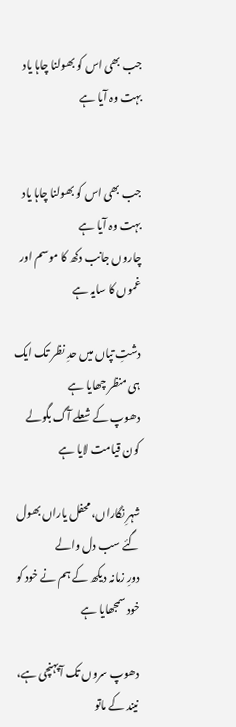جب بھی اس کو بھولنا چاہا یاد بہت وہ آیا ہے


جب بھی اس کو بھولنا چاہا یاد بہت وہ آیا ہے
چاروں جانب دکھ کا موسم اور غموں کا سایہ ہے

دشتِ تپاں میں حدِ نظر تک ایک ہی منظر چھایا ہے
دھوپ کے شعلے آگ بگولے کون قیامت لایا ہے

شہرِ نگاراں، محفل یاراں بھول گئے سب دل والے
دورِ زمانہ دیکھ کے ہم نے خود کو خود سمجھایا ہے

دھوپ سروں تک آپہنچی ہے، نیند کے ماتو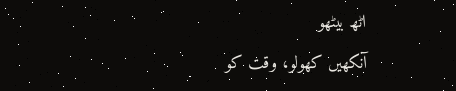اٹھ بیٹھو
آنکھیں کھولو، وقت کو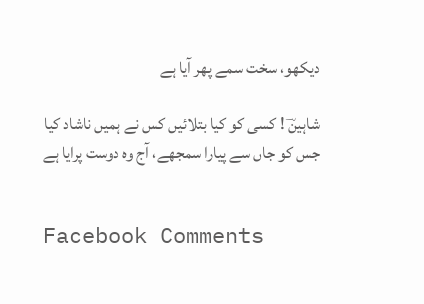دیکھو، سخت سمے پھر آیا ہے

شاہینؔ ! کسی کو کیا بتلائیں کس نے ہمیں ناشاد کیا
جس کو جاں سے پیارا سمجھے، آج وہ دوست پرایا ہے


Facebook Comments